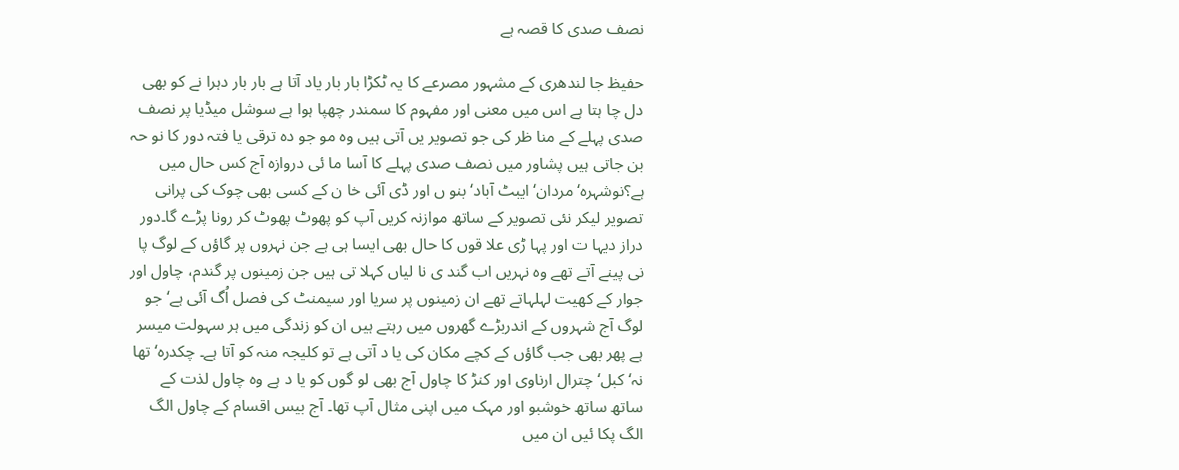نصف صدی کا قصہ ہے

حفیظ جا لندھری کے مشہور مصرعے کا یہ ٹکڑا بار بار یاد آتا ہے بار بار دہرا نے کو بھی دل چا ہتا ہے اس میں معنی اور مفہوم کا سمندر چھپا ہوا ہے سوشل میڈیا پر نصف صدی پہلے کے منا ظر کی جو تصویر یں آتی ہیں وہ مو جو دہ ترقی یا فتہ دور کا نو حہ بن جاتی ہیں پشاور میں نصف صدی پہلے کا آسا ما ئی دروازہ آج کس حال میں ہے؟نوشہرہ‘ مردان‘ ایبٹ آباد‘بنو ں اور ڈی آئی خا ن کے کسی بھی چوک کی پرانی تصویر لیکر نئی تصویر کے ساتھ موازنہ کریں آپ کو پھوٹ پھوٹ کر رونا پڑے گا۔دور دراز دیہا ت اور پہا ڑی علا قوں کا حال بھی ایسا ہی ہے جن نہروں پر گاؤں کے لوگ پا نی پینے آتے تھے وہ نہریں اب گند ی نا لیاں کہلا تی ہیں جن زمینوں پر گندم، چاول اور جوار کے کھیت لہلہاتے تھے ان زمینوں پر سریا اور سیمنٹ کی فصل اُگ آئی ہے‘جو لوگ آج شہروں کے اندربڑے گھروں میں رہتے ہیں ان کو زندگی میں ہر سہولت میسر ہے پھر بھی جب گاؤں کے کچے مکان کی یا د آتی ہے تو کلیجہ منہ کو آتا ہے۔ چکدرہ‘ تھا نہ‘ کبل‘ چترال ارناوی اور کنڑ کا چاول آج بھی لو گوں کو یا د ہے وہ چاول لذت کے ساتھ ساتھ خوشبو اور مہک میں اپنی مثال آپ تھا۔ آج بیس اقسام کے چاول الگ الگ پکا ئیں ان میں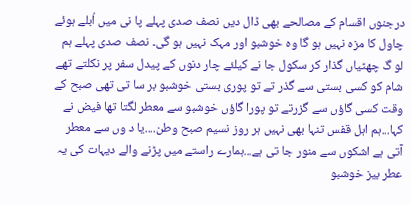درجنوں اقسام کے مصالحے بھی ڈال دیں نصف صدی پہلے پا نی میں اُبلے ہوئے چاول کا مزہ نہیں ہو گا وہ خوشبو اور مہک نہیں ہو گی۔ نصف صدی پہلے ہم لو گ چھٹیاں گذار کر سکول جا نے کیلئے چار دنوں کے پیدل سفر پر نکلتے تھے شام کو کسی بستی سے گذر تے تو پوری بستی خوشبو بر سا تی تھی صبح کے وقت کسی گاؤں سے گزرتے تو پورا گاؤں خوشبو سے معطر لگتا تھا فیض نے کہا...ہم اہل قفس تنہا بھی نہیں ہر روز نسیم صبح وطن....یا د وں سے معطر آتی ہے اشکوں سے منور جا تی ہے...ہمارے راستے میں پڑنے والے دیہات کی یہ عطر بیز خوشبو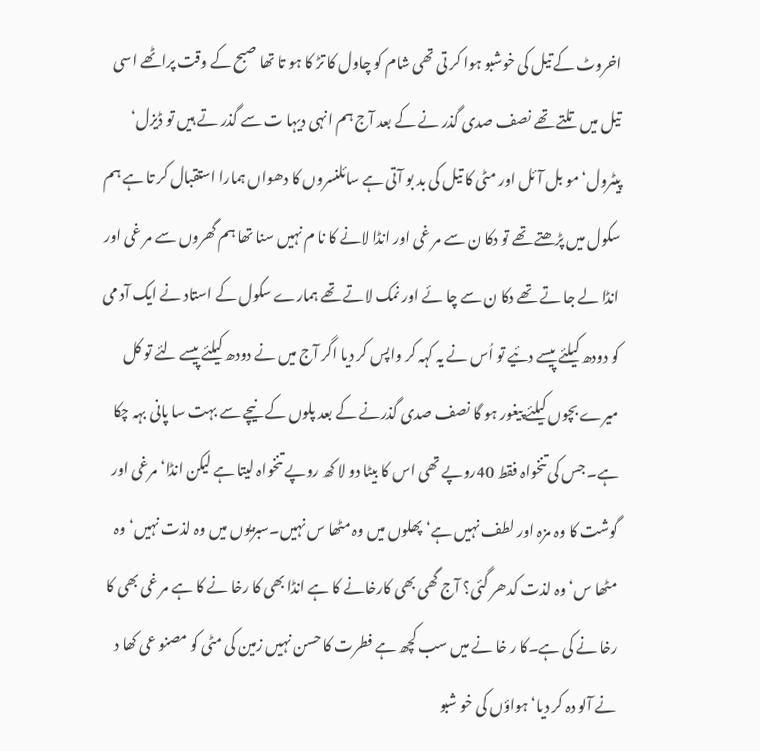اخروٹ کے تیل کی خوشبو ہوا کر تی تھی شام کو چاول کا تڑ کا ہو تا تھا صبح کے وقت پراٹھے اسی تیل میں تلتے تھے نصف صدی گذر نے کے بعد آج ہم انہی دیہا ت سے گذر تے ہیں تو ڈیزل‘ پیٹرول‘ مو بل آئل اور مٹی کا تیل کی بد بو آتی ہے سائلنسروں کا دھواں ہمارا استقبال کر تا ہے ہم سکول میں پڑھتے تھے تو دکا ن سے مر غی اور انڈا لانے کا نا م نہیں سنا تھا ہم گھروں سے مر غی اور انڈا لے جا تے تھے دکا ن سے چا ئے اور نمک لاتے تھے ہمارے سکول کے استاد نے ایک آد می کو دودھ کیلئے پیسے دئیے تو اُس نے یہ کہہ کر واپس کر دیا اگر آج میں نے دودھ کیلئے پیسے لئے تو کل میرے بچوں کیلئے پیغور ہو گا نصف صدی گذرنے کے بعد پلوں کے نیچے سے بہت سا پانی بہہ چکا ہے۔ جس کی تنخواہ فقط 40روپے تھی اس کا بیٹا دو لا کھ روپے تنخواہ لیتا ہے لیکن انڈا‘ مرغی اور گوشت کا وہ مزہ اور لطف نہیں ہے‘ پھلوں میں وہ مٹھا س نہیں۔سبزیوں میں وہ لذت نہیں‘ وہ مٹھا س‘ وہ لذت کدھر گئی؟ آج گھی بھی کارخانے کا ہے انڈا بھی کا رخا نے کا ہے مر غی بھی کا رخا نے کی ہے۔کا ر خا نے میں سب کچھ ہے فطرت کا حسن نہیں زمین کی مٹی کو مصنو عی کھا د نے آلو دہ کر دیا‘ہواؤں کی خو شبو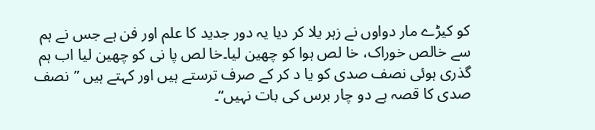کو کیڑے مار دواوں نے زہر یلا کر دیا یہ دور جدید کا علم اور فن ہے جس نے ہم سے خالص خوراک، خا لص ہوا کو چھین لیا۔خا لص پا نی کو چھین لیا اب ہم گذری ہوئی نصف صدی کو یا د کر کے صرف ترستے ہیں اور کہتے ہیں ”نصف صدی کا قصہ ہے دو چار برس کی بات نہیں“۔